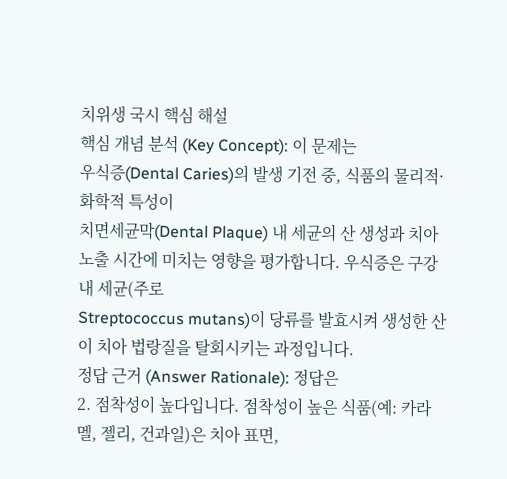치위생 국시 핵심 해설
핵심 개념 분석 (Key Concept): 이 문제는
우식증(Dental Caries)의 발생 기전 중, 식품의 물리적·화학적 특성이
치면세균막(Dental Plaque) 내 세균의 산 생성과 치아 노출 시간에 미치는 영향을 평가합니다. 우식증은 구강 내 세균(주로
Streptococcus mutans)이 당류를 발효시켜 생성한 산이 치아 법랑질을 탈회시키는 과정입니다.
정답 근거 (Answer Rationale): 정답은
2. 점착성이 높다입니다. 점착성이 높은 식품(예: 카라멜, 젤리, 건과일)은 치아 표면,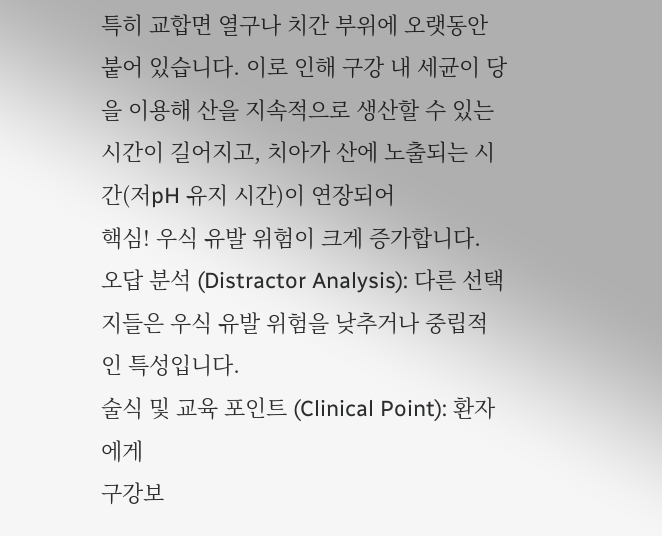특히 교합면 열구나 치간 부위에 오랫동안 붙어 있습니다. 이로 인해 구강 내 세균이 당을 이용해 산을 지속적으로 생산할 수 있는 시간이 길어지고, 치아가 산에 노출되는 시간(저pH 유지 시간)이 연장되어
핵심! 우식 유발 위험이 크게 증가합니다.
오답 분석 (Distractor Analysis): 다른 선택지들은 우식 유발 위험을 낮추거나 중립적인 특성입니다.
술식 및 교육 포인트 (Clinical Point): 환자에게
구강보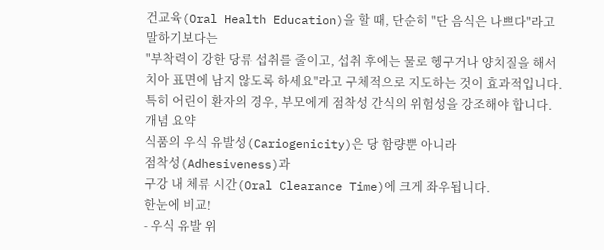건교육(Oral Health Education)을 할 때, 단순히 "단 음식은 나쁘다"라고 말하기보다는
"부착력이 강한 당류 섭취를 줄이고, 섭취 후에는 물로 헹구거나 양치질을 해서 치아 표면에 남지 않도록 하세요"라고 구체적으로 지도하는 것이 효과적입니다. 특히 어린이 환자의 경우, 부모에게 점착성 간식의 위험성을 강조해야 합니다.
개념 요약
식품의 우식 유발성(Cariogenicity)은 당 함량뿐 아니라
점착성(Adhesiveness)과
구강 내 체류 시간(Oral Clearance Time)에 크게 좌우됩니다.
한눈에 비교!
- 우식 유발 위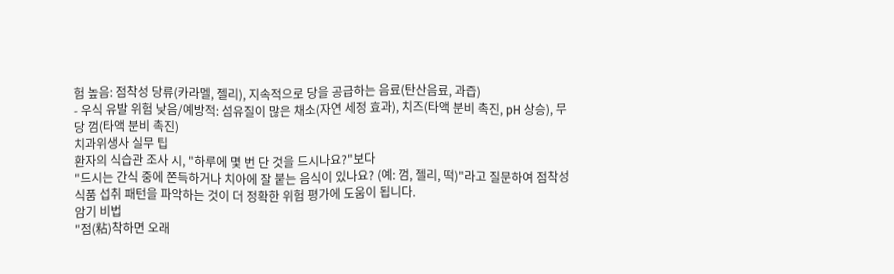험 높음: 점착성 당류(카라멜, 젤리), 지속적으로 당을 공급하는 음료(탄산음료, 과즙)
- 우식 유발 위험 낮음/예방적: 섬유질이 많은 채소(자연 세정 효과), 치즈(타액 분비 촉진, pH 상승), 무당 껌(타액 분비 촉진)
치과위생사 실무 팁
환자의 식습관 조사 시, "하루에 몇 번 단 것을 드시나요?"보다
"드시는 간식 중에 쫀득하거나 치아에 잘 붙는 음식이 있나요? (예: 껌, 젤리, 떡)"라고 질문하여 점착성 식품 섭취 패턴을 파악하는 것이 더 정확한 위험 평가에 도움이 됩니다.
암기 비법
"점(粘)착하면 오래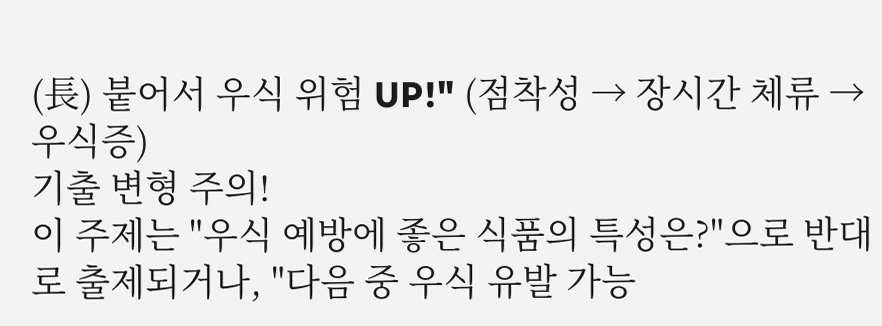(長) 붙어서 우식 위험 UP!" (점착성 → 장시간 체류 → 우식증)
기출 변형 주의!
이 주제는 "우식 예방에 좋은 식품의 특성은?"으로 반대로 출제되거나, "다음 중 우식 유발 가능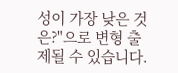성이 가장 낮은 것은?"으로 변형 출제될 수 있습니다.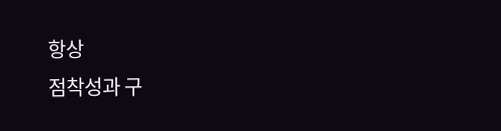항상
점착성과 구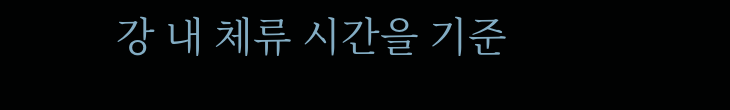강 내 체류 시간을 기준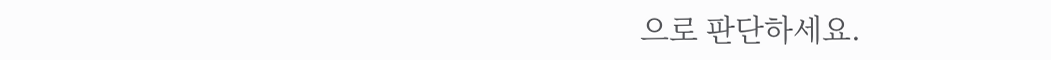으로 판단하세요.